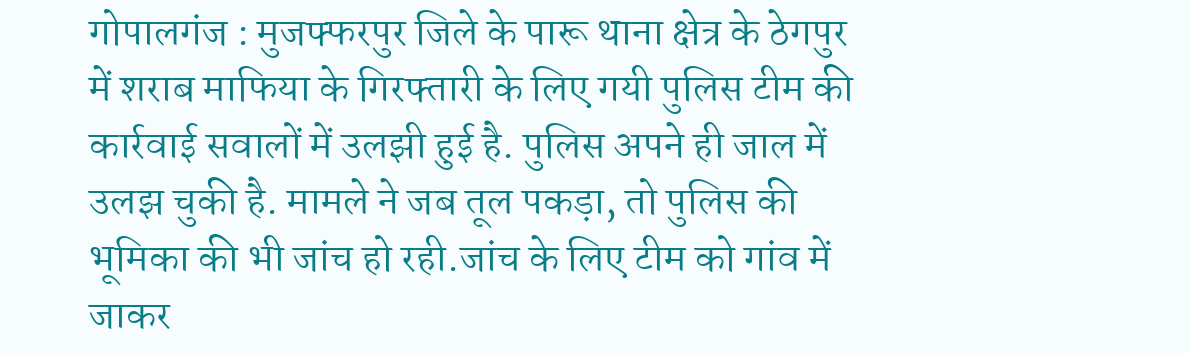गोपालगंज : मुजफ्फरपुर जिले के पारू थाना क्षेत्र के ठेगपुर में शराब माफिया के गिरफ्तारी के लिए गयी पुलिस टीम की कार्रवाई सवालों में उलझी हुई है. पुलिस अपने ही जाल में उलझ चुकी है. मामले ने जब तूल पकड़ा, तो पुलिस की भूमिका की भी जांच हो रही.जांच के लिए टीम को गांव में जाकर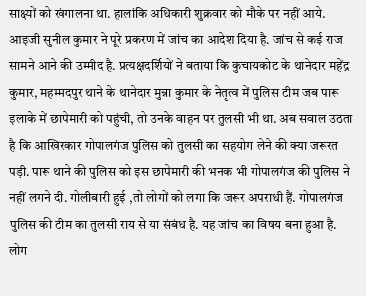साक्ष्यों को खंगालना था. हालांकि अधिकारी शुक्रवार को मौके पर नहीं आये.
आइजी सुनील कुमार ने पूरे प्रकरण में जांच का आदेश दिया है. जांच से कई राज सामने आने की उम्मीद है. प्रत्यक्षदर्शियों ने बताया कि कुचायकोट के थानेदार महेंद्र कुमार, महम्मदपुर थाने के थानेदार मुन्ना कुमार के नेतृत्व में पुलिस टीम जब पारू इलाके में छापेमारी को पहुंची, तो उनके वाहन पर तुलसी भी था. अब सवाल उठता है कि आखिरकार गोपालगंज पुलिस को तुलसी का सहयोग लेने की क्या जरूरत पड़ी. पारू थाने की पुलिस को इस छापेमारी की भनक भी गोपालगंज की पुलिस ने नहीं लगने दी. गोलीबारी हुई ,तो लोगों को लगा कि जरूर अपराधी हैं. गोपालगंज पुलिस की टीम का तुलसी राय से या संबंध है. यह जांच का विषय बना हुआ है. लोग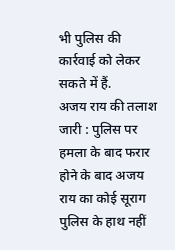भी पुलिस की कार्रवाई को लेकर सकते में हैं.
अजय राय की तलाश जारी : पुलिस पर हमला के बाद फरार होने के बाद अजय राय का कोई सूराग पुलिस के हाथ नहीं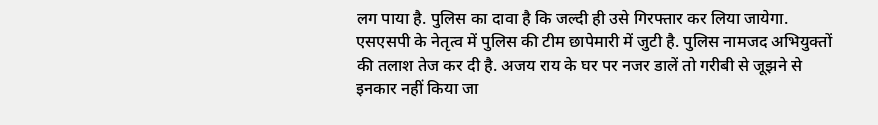लग पाया है. पुलिस का दावा है कि जल्दी ही उसे गिरफ्तार कर लिया जायेगा. एसएसपी के नेतृत्व में पुलिस की टीम छापेमारी में जुटी है. पुलिस नामजद अभियुक्तों की तलाश तेज कर दी है. अजय राय के घर पर नजर डालें तो गरीबी से जूझने से इनकार नहीं किया जा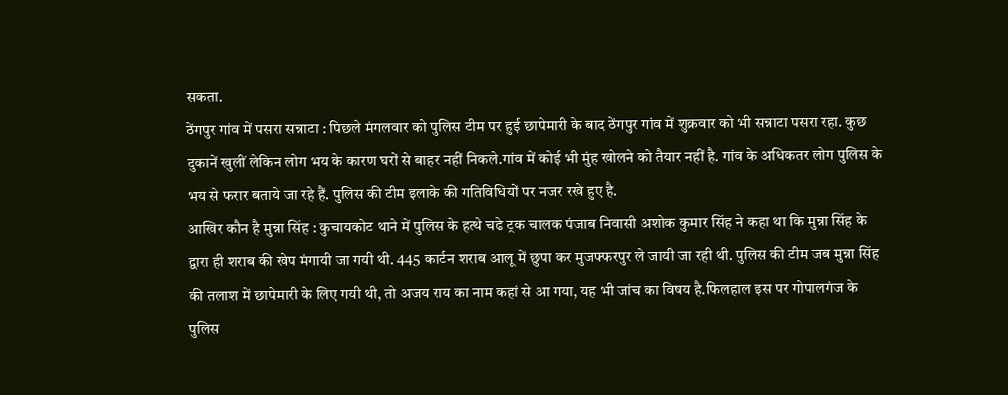सकता.
ठेंगपुर गांव में पसरा सन्नाटा : पिछले मंगलवार को पुलिस टीम पर हुई छापेमारी के बाद ठेंगपुर गांव में शुक्रवार को भी सन्नाटा पसरा रहा. कुछ दुकानें खुलीं लेकिन लोग भय के कारण घरों से बाहर नहीं निकले.गांव में कोई भी मुंह खोलने को तैयार नहीं है. गांव के अधिकतर लोग पुलिस के भय से फरार बताये जा रहे हैं. पुलिस की टीम इलाके की गतिविधियों पर नजर रखे हुए है.
आखिर कौन है मुन्ना सिंह : कुचायकोट थाने में पुलिस के हत्थे चढे ट्रक चालक पंजाब निवासी अशोक कुमार सिंह ने कहा था कि मुन्ना सिंह के द्वारा ही शराब की खेप मंगायी जा गयी थी. 445 कार्टन शराब आलू में छुपा कर मुजफ्फरपुर ले जायी जा रही थी. पुलिस की टीम जब मुन्ना सिंह की तलाश में छापेमारी के लिए गयी थी, तो अजय राय का नाम कहां से आ गया, यह भी जांच का विषय है.फिलहाल इस पर गोपालगंज के पुलिस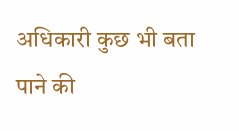अधिकारी कुछ भी बता पाने की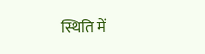स्थिति में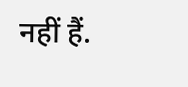नहीं हैं.